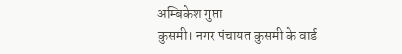अम्बिकेश गुप्ता
कुसमी। नगर पंचायत कुसमी के वार्ड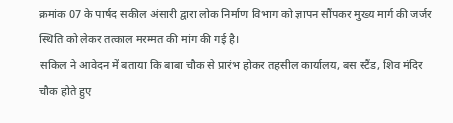क्रमांक 07 के पार्षद सकील अंसारी द्वारा लोक निर्माण विभाग को ज्ञापन सौंपकर मुख्य मार्ग की जर्जर स्थिति को लेकर तत्काल मरम्मत की मांग की गई है।
सकिल ने आवेदन में बताया कि बाबा चौक से प्रारंभ होकर तहसील कार्यालय, बस स्टैंड, शिव मंदिर चौक होते हुए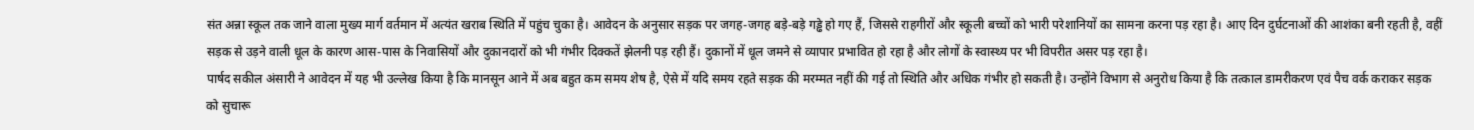संत अन्ना स्कूल तक जाने वाला मुख्य मार्ग वर्तमान में अत्यंत खराब स्थिति में पहुंच चुका है। आवेदन के अनुसार सड़क पर जगह-जगह बड़े-बड़े गड्ढे हो गए हैं, जिससे राहगीरों और स्कूली बच्चों को भारी परेशानियों का सामना करना पड़ रहा है। आए दिन दुर्घटनाओं की आशंका बनी रहती है, वहीं सड़क से उड़ने वाली धूल के कारण आस-पास के निवासियों और दुकानदारों को भी गंभीर दिक्कतें झेलनी पड़ रही हैं। दुकानों में धूल जमने से व्यापार प्रभावित हो रहा है और लोगों के स्वास्थ्य पर भी विपरीत असर पड़ रहा है।
पार्षद सकील अंसारी ने आवेदन में यह भी उल्लेख किया है कि मानसून आने में अब बहुत कम समय शेष है, ऐसे में यदि समय रहते सड़क की मरम्मत नहीं की गई तो स्थिति और अधिक गंभीर हो सकती है। उन्होंने विभाग से अनुरोध किया है कि तत्काल डामरीकरण एवं पैच वर्क कराकर सड़क को सुचारू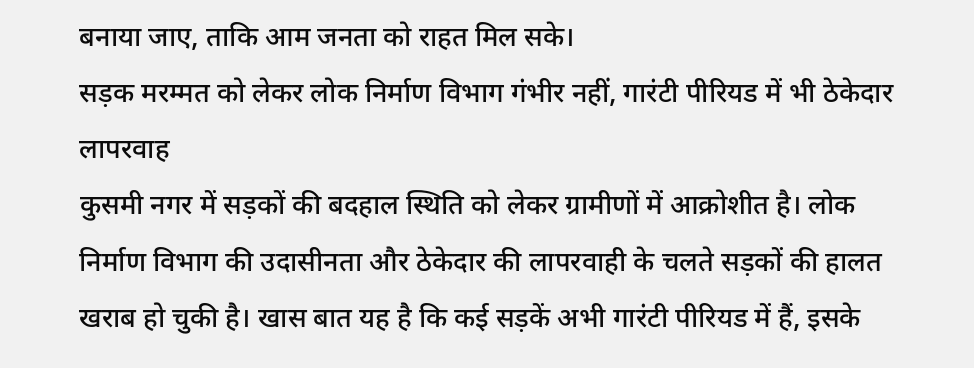बनाया जाए, ताकि आम जनता को राहत मिल सके।
सड़क मरम्मत को लेकर लोक निर्माण विभाग गंभीर नहीं, गारंटी पीरियड में भी ठेकेदार लापरवाह
कुसमी नगर में सड़कों की बदहाल स्थिति को लेकर ग्रामीणों में आक्रोशीत है। लोक निर्माण विभाग की उदासीनता और ठेकेदार की लापरवाही के चलते सड़कों की हालत खराब हो चुकी है। खास बात यह है कि कई सड़कें अभी गारंटी पीरियड में हैं, इसके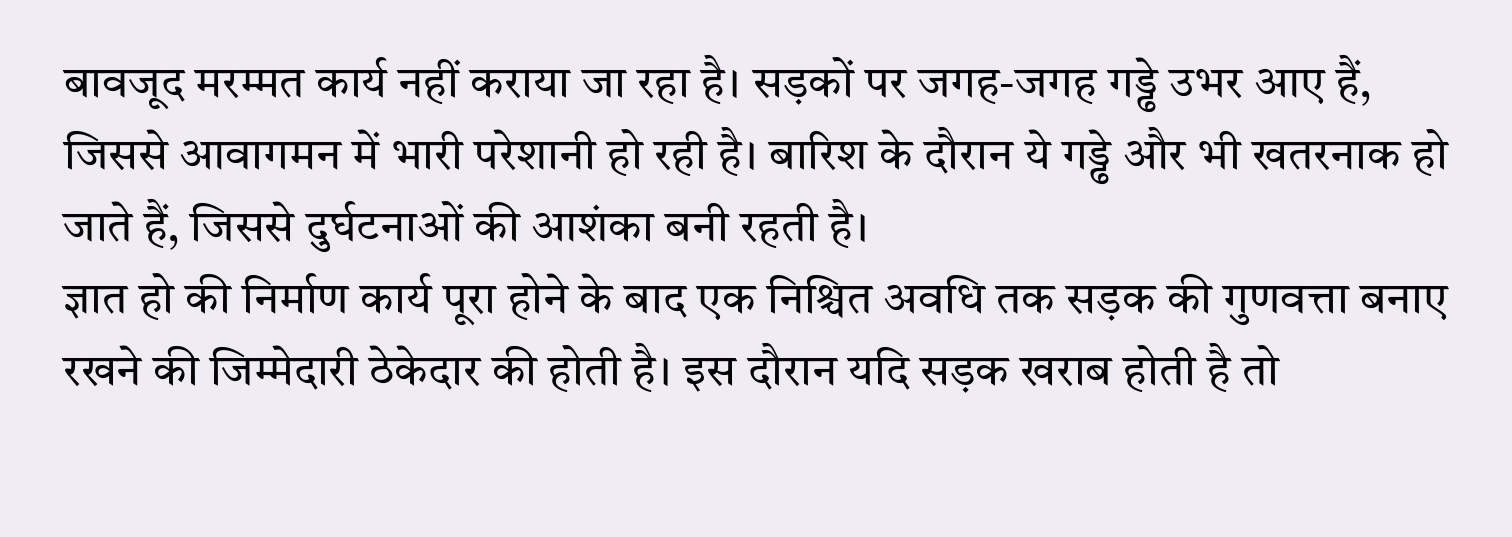बावजूद मरम्मत कार्य नहीं कराया जा रहा है। सड़कों पर जगह-जगह गड्ढे उभर आए हैं, जिससे आवागमन में भारी परेशानी हो रही है। बारिश के दौरान ये गड्ढे और भी खतरनाक हो जाते हैं, जिससे दुर्घटनाओं की आशंका बनी रहती है।
ज्ञात हो की निर्माण कार्य पूरा होने के बाद एक निश्चित अवधि तक सड़क की गुणवत्ता बनाए रखने की जिम्मेदारी ठेकेदार की होती है। इस दौरान यदि सड़क खराब होती है तो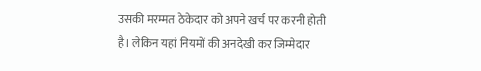उसकी मरम्मत ठेकेदार को अपने खर्च पर करनी होती है। लेकिन यहां नियमों की अनदेखी कर जिम्मेदार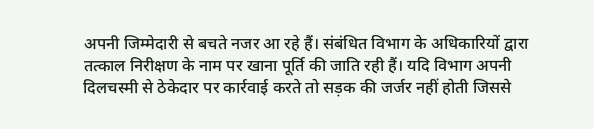अपनी जिम्मेदारी से बचते नजर आ रहे हैं। संबंधित विभाग के अधिकारियों द्वारा तत्काल निरीक्षण के नाम पर खाना पूर्ति की जाति रही हैं। यदि विभाग अपनी दिलचस्मी से ठेकेदार पर कार्रवाई करते तो सड़क की जर्जर नहीं होती जिससे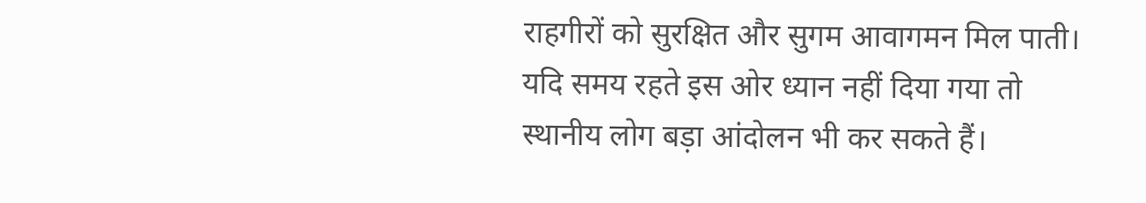राहगीरों को सुरक्षित और सुगम आवागमन मिल पाती। यदि समय रहते इस ओर ध्यान नहीं दिया गया तो स्थानीय लोग बड़ा आंदोलन भी कर सकते हैं।